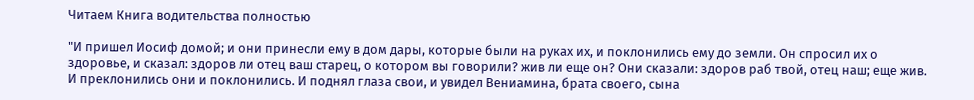Читаем Книга водительства полностью

"И пришел Иосиф домой; и они принесли ему в дом дары, которые были на руках их, и поклонились ему до земли. Он спросил их о здоровье, и сказал: здоров ли отец ваш старец, о котором вы говорили? жив ли еще он? Они сказали: здоров раб твой, отец наш; еще жив. И преклонились они и поклонились. И поднял глаза свои, и увидел Вениамина, брата своего, сына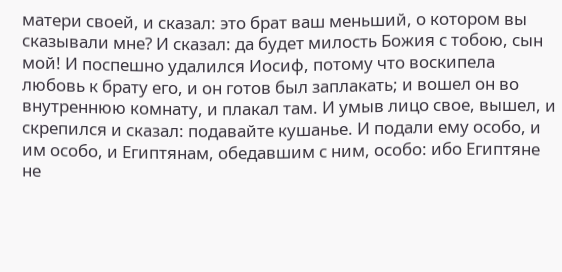матери своей, и сказал: это брат ваш меньший, о котором вы сказывали мне? И сказал: да будет милость Божия с тобою, сын мой! И поспешно удалился Иосиф, потому что воскипела любовь к брату его, и он готов был заплакать; и вошел он во внутреннюю комнату, и плакал там. И умыв лицо свое, вышел, и скрепился и сказал: подавайте кушанье. И подали ему особо, и им особо, и Египтянам, обедавшим с ним, особо: ибо Египтяне не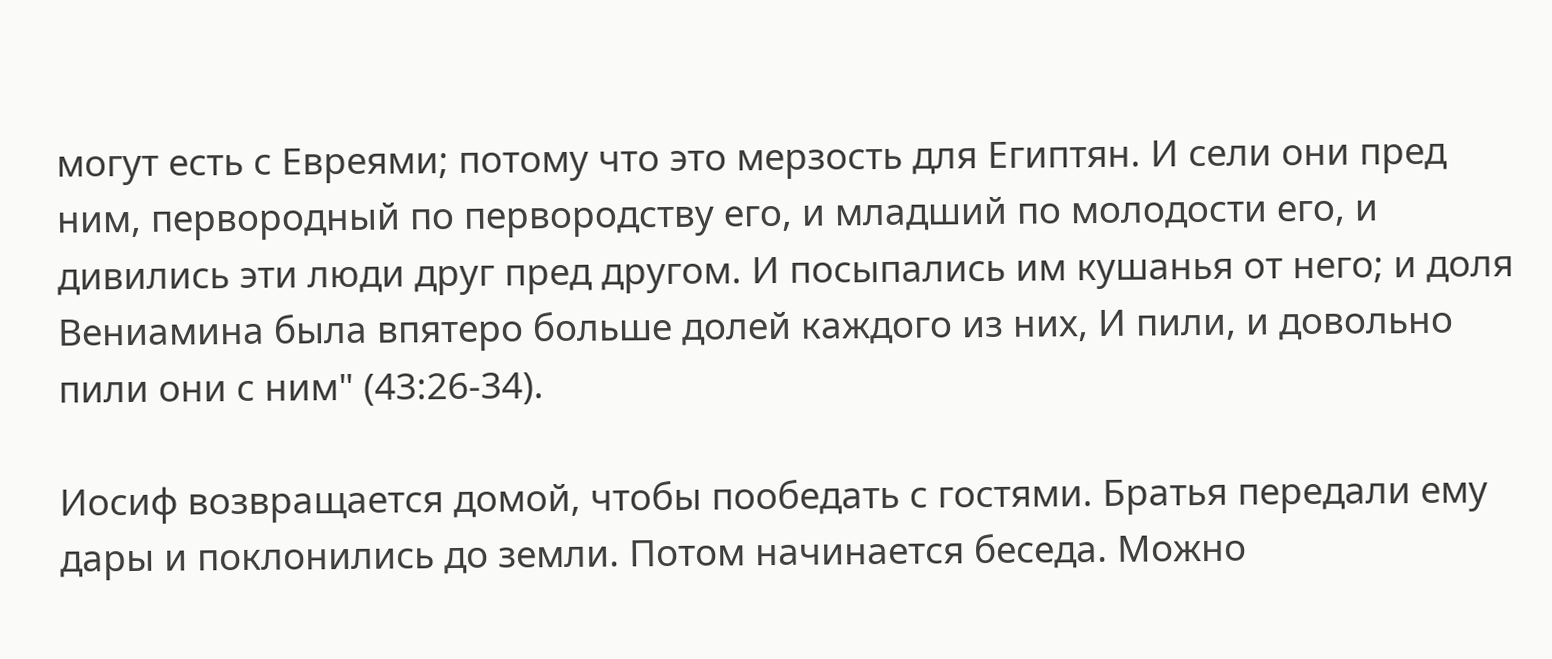могут есть с Евреями; потому что это мерзость для Египтян. И сели они пред ним, первородный по первородству его, и младший по молодости его, и дивились эти люди друг пред другом. И посыпались им кушанья от него; и доля Вениамина была впятеро больше долей каждого из них, И пили, и довольно пили они с ним" (43:26-34).

Иосиф возвращается домой, чтобы пообедать с гостями. Братья передали ему дары и поклонились до земли. Потом начинается беседа. Можно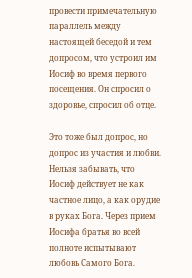провести примечательную параллель между настоящей беседой и тем допросом, что устроил им Иосиф во время первого посещения. Он спросил о здоровье, спросил об отце.

Это тоже был допрос, но допрос из участия и любви. Нельзя забывать, что Иосиф действует не как частное лицо, а как орудие в руках Бога. Через прием Иосифа братья во всей полноте испытывают любовь Самого Бога.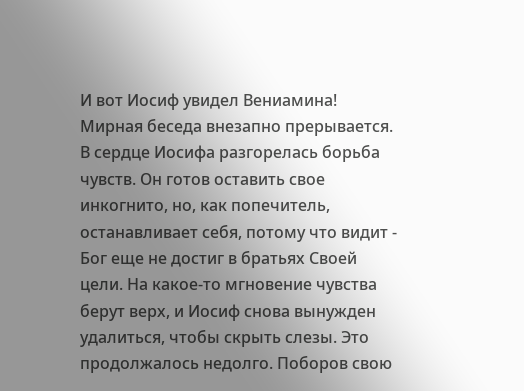И вот Иосиф увидел Вениамина! Мирная беседа внезапно прерывается. В сердце Иосифа разгорелась борьба чувств. Он готов оставить свое инкогнито, но, как попечитель, останавливает себя, потому что видит - Бог еще не достиг в братьях Своей цели. На какое-то мгновение чувства берут верх, и Иосиф снова вынужден удалиться, чтобы скрыть слезы. Это продолжалось недолго. Поборов свою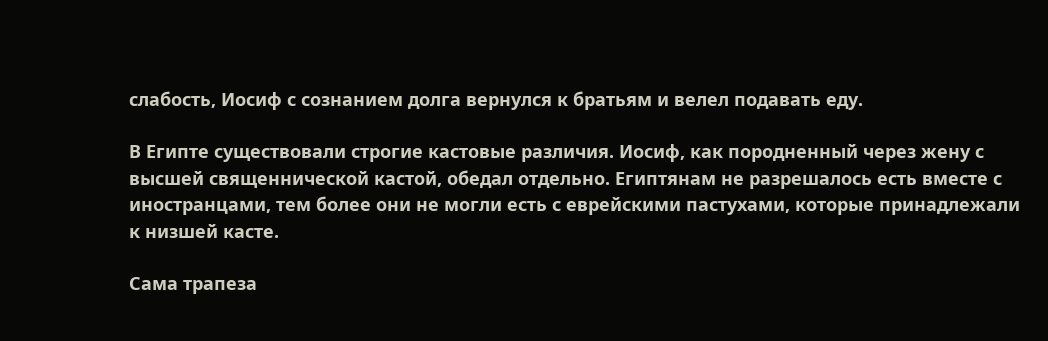слабость, Иосиф с сознанием долга вернулся к братьям и велел подавать еду.

В Египте существовали строгие кастовые различия. Иосиф, как породненный через жену с высшей священнической кастой, обедал отдельно. Египтянам не разрешалось есть вместе с иностранцами, тем более они не могли есть с еврейскими пастухами, которые принадлежали к низшей касте.

Сама трапеза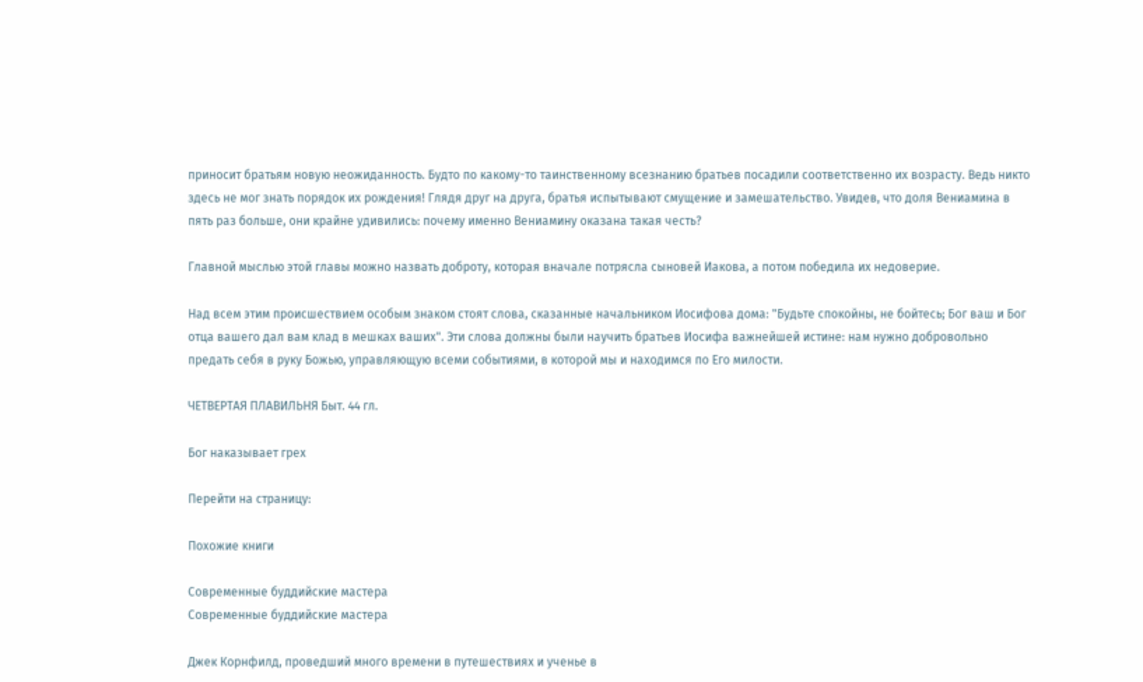приносит братьям новую неожиданность. Будто по какому-то таинственному всезнанию братьев посадили соответственно их возрасту. Ведь никто здесь не мог знать порядок их рождения! Глядя друг на друга, братья испытывают смущение и замешательство. Увидев, что доля Вениамина в пять раз больше, они крайне удивились: почему именно Вениамину оказана такая честь?

Главной мыслью этой главы можно назвать доброту, которая вначале потрясла сыновей Иакова, а потом победила их недоверие.

Над всем этим происшествием особым знаком стоят слова, сказанные начальником Иосифова дома: "Будьте спокойны, не бойтесь; Бог ваш и Бог отца вашего дал вам клад в мешках ваших". Эти слова должны были научить братьев Иосифа важнейшей истине: нам нужно добровольно предать себя в руку Божью, управляющую всеми событиями, в которой мы и находимся по Его милости.

ЧЕТВЕРТАЯ ПЛАВИЛЬНЯ Быт. 44 гл.

Бог наказывает грех

Перейти на страницу:

Похожие книги

Современные буддийские мастера
Современные буддийские мастера

Джек Корнфилд, проведший много времени в путешествиях и ученье в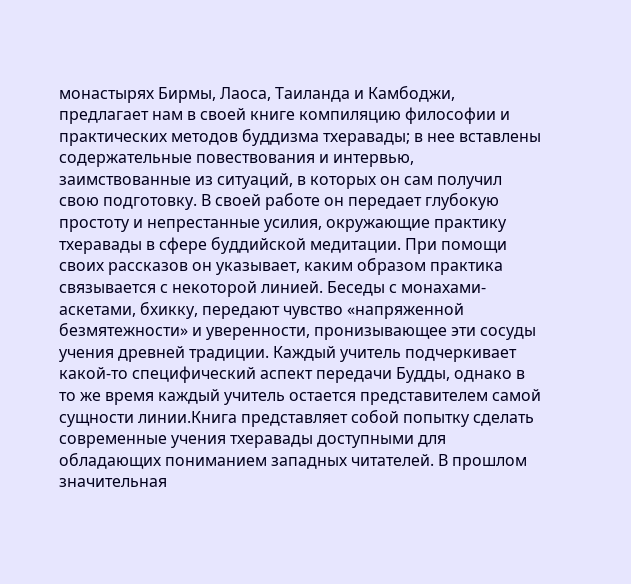монастырях Бирмы, Лаоса, Таиланда и Камбоджи, предлагает нам в своей книге компиляцию философии и практических методов буддизма тхеравады; в нее вставлены содержательные повествования и интервью, заимствованные из ситуаций, в которых он сам получил свою подготовку. В своей работе он передает глубокую простоту и непрестанные усилия, окружающие практику тхеравады в сфере буддийской медитации. При помощи своих рассказов он указывает, каким образом практика связывается с некоторой линией. Беседы с монахами-аскетами, бхикку, передают чувство «напряженной безмятежности» и уверенности, пронизывающее эти сосуды учения древней традиции. Каждый учитель подчеркивает какой-то специфический аспект передачи Будды, однако в то же время каждый учитель остается представителем самой сущности линии.Книга представляет собой попытку сделать современные учения тхеравады доступными для обладающих пониманием западных читателей. В прошлом значительная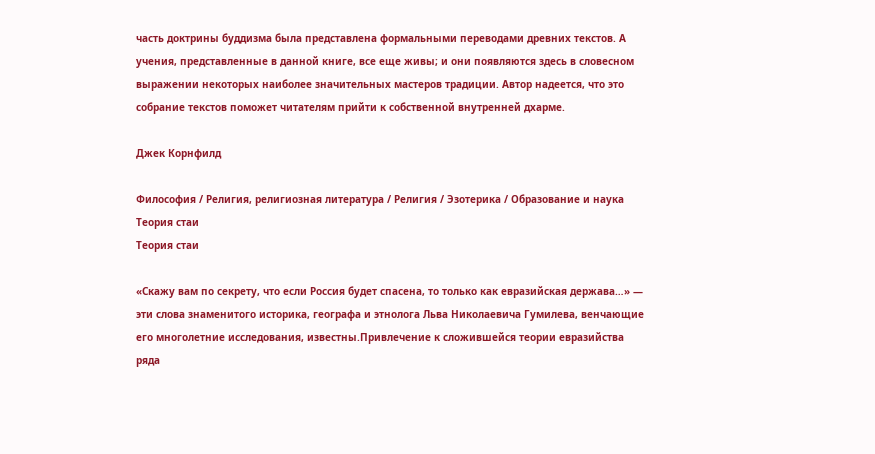часть доктрины буддизма была представлена формальными переводами древних текстов. А учения, представленные в данной книге, все еще живы; и они появляются здесь в словесном выражении некоторых наиболее значительных мастеров традиции. Автор надеется, что это собрание текстов поможет читателям прийти к собственной внутренней дхарме.

Джек Корнфилд

Философия / Религия, религиозная литература / Религия / Эзотерика / Образование и наука
Теория стаи
Теория стаи

«Скажу вам по секрету, что если Россия будет спасена, то только как евразийская держава…» — эти слова знаменитого историка, географа и этнолога Льва Николаевича Гумилева, венчающие его многолетние исследования, известны.Привлечение к сложившейся теории евразийства ряда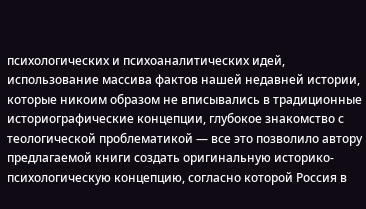психологических и психоаналитических идей, использование массива фактов нашей недавней истории, которые никоим образом не вписывались в традиционные историографические концепции, глубокое знакомство с теологической проблематикой — все это позволило автору предлагаемой книги создать оригинальную историко-психологическую концепцию, согласно которой Россия в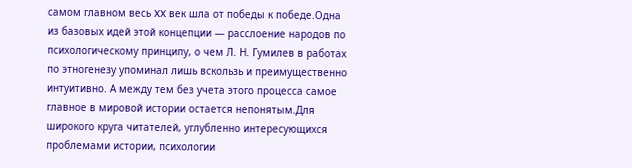самом главном весь XX век шла от победы к победе.Одна из базовых идей этой концепции — расслоение народов по психологическому принципу, о чем Л. Н. Гумилев в работах по этногенезу упоминал лишь вскользь и преимущественно интуитивно. А между тем без учета этого процесса самое главное в мировой истории остается непонятым.Для широкого круга читателей, углубленно интересующихся проблемами истории, психологии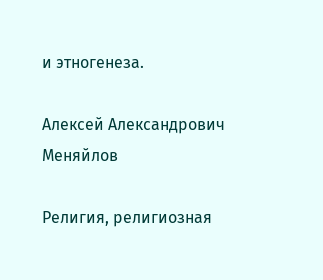и этногенеза.

Алексей Александрович Меняйлов

Религия, религиозная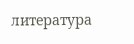литература